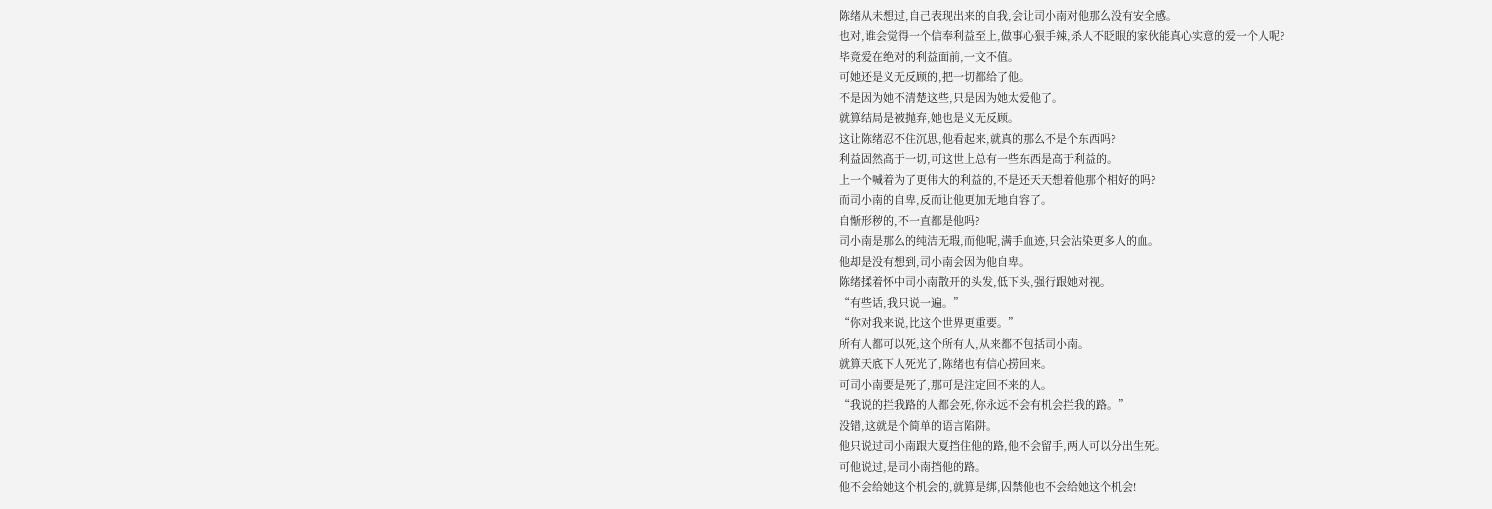陈绪从未想过,自己表现出来的自我,会让司小南对他那么没有安全感。
也对,谁会觉得一个信奉利益至上,做事心狠手辣,杀人不眨眼的家伙能真心实意的爱一个人呢?
毕竟爱在绝对的利益面前,一文不值。
可她还是义无反顾的,把一切都给了他。
不是因为她不清楚这些,只是因为她太爱他了。
就算结局是被抛弃,她也是义无反顾。
这让陈绪忍不住沉思,他看起来,就真的那么不是个东西吗?
利益固然高于一切,可这世上总有一些东西是高于利益的。
上一个喊着为了更伟大的利益的,不是还天天想着他那个相好的吗?
而司小南的自卑,反而让他更加无地自容了。
自惭形秽的,不一直都是他吗?
司小南是那么的纯洁无瑕,而他呢,满手血迹,只会沾染更多人的血。
他却是没有想到,司小南会因为他自卑。
陈绪揉着怀中司小南散开的头发,低下头,强行跟她对视。
“有些话,我只说一遍。”
“你对我来说,比这个世界更重要。”
所有人都可以死,这个所有人,从来都不包括司小南。
就算天底下人死光了,陈绪也有信心捞回来。
可司小南要是死了,那可是注定回不来的人。
“我说的拦我路的人都会死,你永远不会有机会拦我的路。”
没错,这就是个简单的语言陷阱。
他只说过司小南跟大夏挡住他的路,他不会留手,两人可以分出生死。
可他说过,是司小南挡他的路。
他不会给她这个机会的,就算是绑,囚禁他也不会给她这个机会!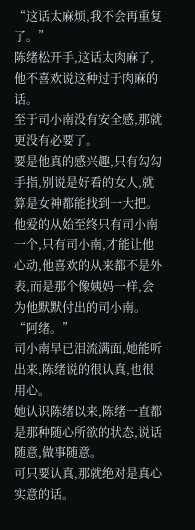“这话太麻烦,我不会再重复了。”
陈绪松开手,这话太肉麻了,他不喜欢说这种过于肉麻的话。
至于司小南没有安全感,那就更没有必要了。
要是他真的感兴趣,只有勾勾手指,别说是好看的女人,就算是女神都能找到一大把。
他爱的从始至终只有司小南一个,只有司小南,才能让他心动,他喜欢的从来都不是外表,而是那个像姨妈一样,会为他默默付出的司小南。
“阿绪。”
司小南早已泪流满面,她能听出来,陈绪说的很认真,也很用心。
她认识陈绪以来,陈绪一直都是那种随心所欲的状态,说话随意,做事随意。
可只要认真,那就绝对是真心实意的话。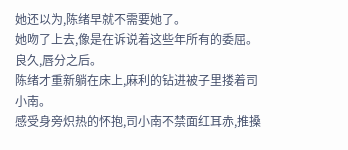她还以为,陈绪早就不需要她了。
她吻了上去,像是在诉说着这些年所有的委屈。
良久,唇分之后。
陈绪才重新躺在床上,麻利的钻进被子里搂着司小南。
感受身旁炽热的怀抱,司小南不禁面红耳赤,推搡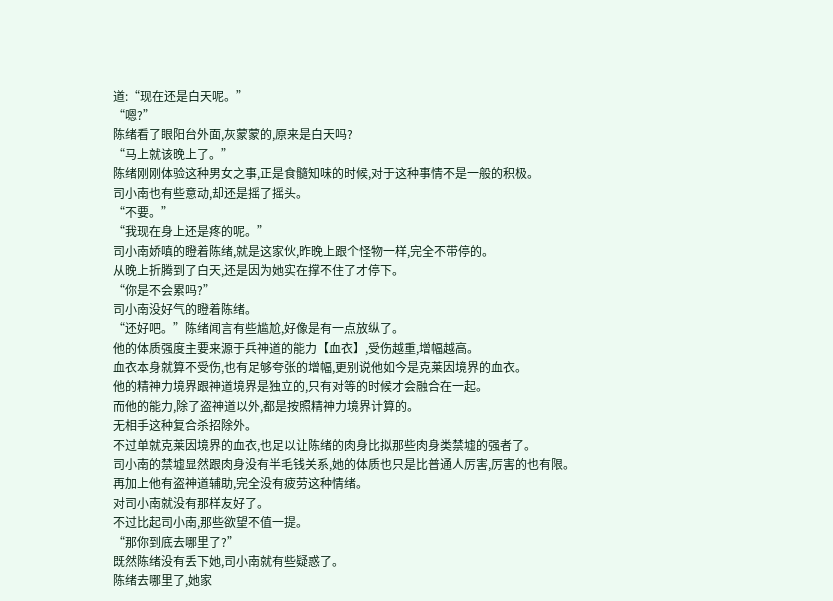道:“现在还是白天呢。”
“嗯?”
陈绪看了眼阳台外面,灰蒙蒙的,原来是白天吗?
“马上就该晚上了。”
陈绪刚刚体验这种男女之事,正是食髓知味的时候,对于这种事情不是一般的积极。
司小南也有些意动,却还是摇了摇头。
“不要。”
“我现在身上还是疼的呢。”
司小南娇嗔的瞪着陈绪,就是这家伙,昨晚上跟个怪物一样,完全不带停的。
从晚上折腾到了白天,还是因为她实在撑不住了才停下。
“你是不会累吗?”
司小南没好气的瞪着陈绪。
“还好吧。”陈绪闻言有些尴尬,好像是有一点放纵了。
他的体质强度主要来源于兵神道的能力【血衣】,受伤越重,增幅越高。
血衣本身就算不受伤,也有足够夸张的增幅,更别说他如今是克莱因境界的血衣。
他的精神力境界跟神道境界是独立的,只有对等的时候才会融合在一起。
而他的能力,除了盗神道以外,都是按照精神力境界计算的。
无相手这种复合杀招除外。
不过单就克莱因境界的血衣,也足以让陈绪的肉身比拟那些肉身类禁墟的强者了。
司小南的禁墟显然跟肉身没有半毛钱关系,她的体质也只是比普通人厉害,厉害的也有限。
再加上他有盗神道辅助,完全没有疲劳这种情绪。
对司小南就没有那样友好了。
不过比起司小南,那些欲望不值一提。
“那你到底去哪里了?”
既然陈绪没有丢下她,司小南就有些疑惑了。
陈绪去哪里了,她家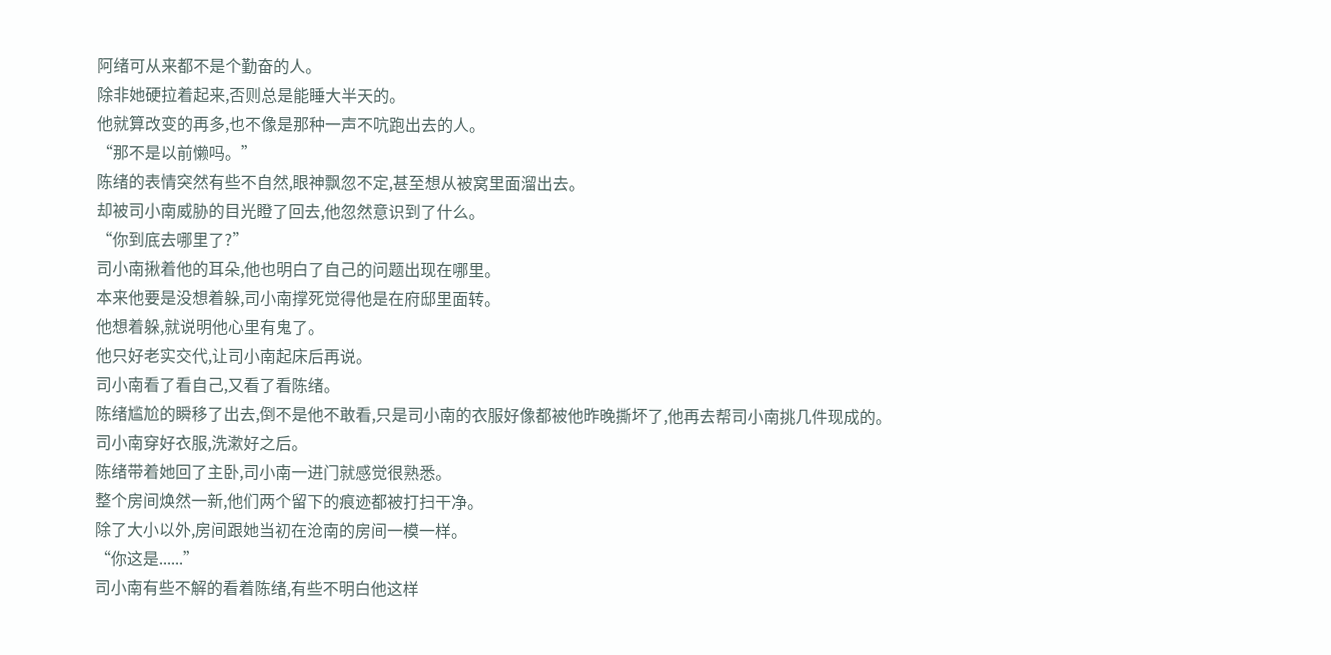阿绪可从来都不是个勤奋的人。
除非她硬拉着起来,否则总是能睡大半天的。
他就算改变的再多,也不像是那种一声不吭跑出去的人。
“那不是以前懒吗。”
陈绪的表情突然有些不自然,眼神飘忽不定,甚至想从被窝里面溜出去。
却被司小南威胁的目光瞪了回去,他忽然意识到了什么。
“你到底去哪里了?”
司小南揪着他的耳朵,他也明白了自己的问题出现在哪里。
本来他要是没想着躲,司小南撑死觉得他是在府邸里面转。
他想着躲,就说明他心里有鬼了。
他只好老实交代,让司小南起床后再说。
司小南看了看自己,又看了看陈绪。
陈绪尴尬的瞬移了出去,倒不是他不敢看,只是司小南的衣服好像都被他昨晚撕坏了,他再去帮司小南挑几件现成的。
司小南穿好衣服,洗漱好之后。
陈绪带着她回了主卧,司小南一进门就感觉很熟悉。
整个房间焕然一新,他们两个留下的痕迹都被打扫干净。
除了大小以外,房间跟她当初在沧南的房间一模一样。
“你这是......”
司小南有些不解的看着陈绪,有些不明白他这样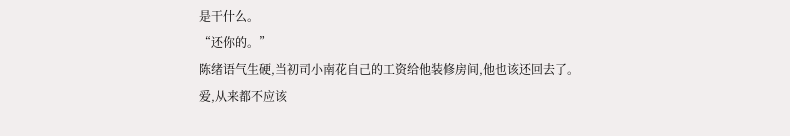是干什么。
“还你的。”
陈绪语气生硬,当初司小南花自己的工资给他装修房间,他也该还回去了。
爱,从来都不应该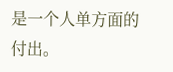是一个人单方面的付出。